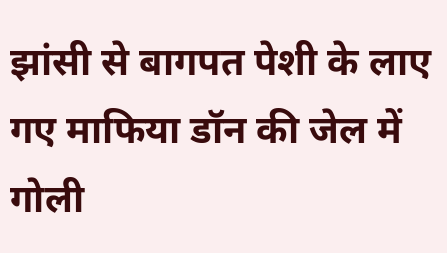झांसी से बागपत पेशी के लाए गए माफिया डॉन की जेल में गोली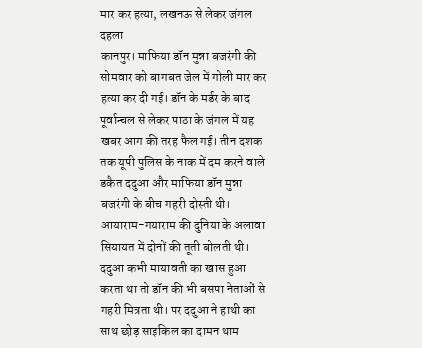मार कर हत्या, लखनऊ से लेकर जंगल दहला
कानपुर। माफिया डॉन मुन्ना बजरंगी की सोमवार को बागबत जेल में गोली मार कर हत्या कर दी गई। डॉन के मर्डर के बाद पूर्वान्चल से लेकर पाठा के जंगल में यह खबर आग की तरह फैल गई। तीन दशक तक यूपी पुलिस के नाक में दम करने वाले डकैत ददुआ और माफिया डॉन मुन्ना बजरंगी के बीच गहरी दोस्ती थी। आयाराम-गयाराम की दुनिया के अलावा सियायत में दोनों की तूती बोलती थी। ददुआ कभी मायावती का खास हुआ करता था तो डॉन की भी बसपा नेताओं से गहरी मित्रता थी। पर ददुआ ने हाथी का साथ छोड़ साइकिल का दामन थाम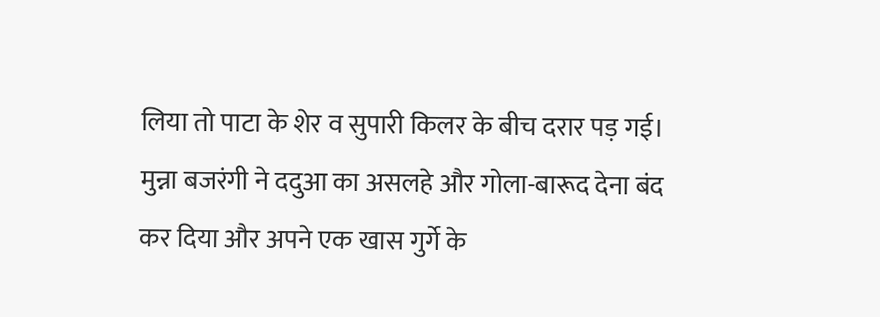लिया तो पाटा के शेर व सुपारी किलर के बीच दरार पड़ गई। मुन्ना बजरंगी ने ददुआ का असलहे और गोला-बारूद देना बंद कर दिया और अपने एक खास गुर्गे के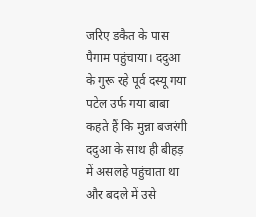जरिए डकैत के पास पैगाम पहुंचाया। ददुआ के गुरू रहे पूर्व दस्यू गया पटेल उर्फ गया बाबा कहते हैं कि मुन्ना बजरंगी ददुआ के साथ ही बीहड़ में असलहे पहुंचाता था और बदले में उसे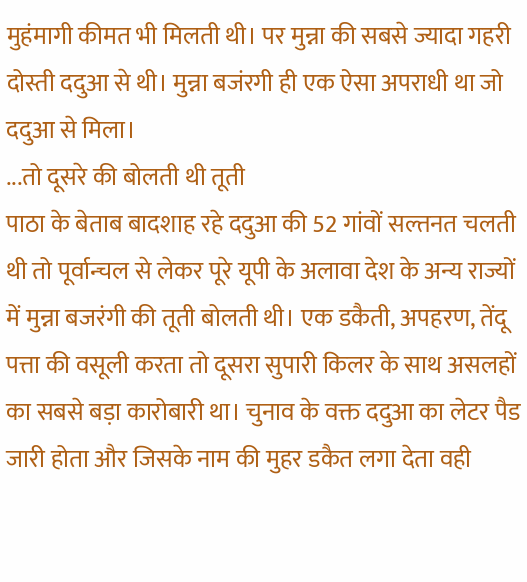मुहंमागी कीमत भी मिलती थी। पर मुन्ना की सबसे ज्यादा गहरी दोस्ती ददुआ से थी। मुन्ना बजंरगी ही एक ऐसा अपराधी था जो ददुआ से मिला।
...तो दूसरे की बोलती थी तूती
पाठा के बेताब बादशाह रहे ददुआ की 52 गांवों सल्तनत चलती थी तो पूर्वान्चल से लेकर पूरे यूपी के अलावा देश के अन्य राज्यों में मुन्ना बजरंगी की तूती बोलती थी। एक डकैती, अपहरण, तेंदू पत्ता की वसूली करता तो दूसरा सुपारी किलर के साथ असलहों का सबसे बड़ा कारोबारी था। चुनाव के वक्त ददुआ का लेटर पैड जारी होता और जिसके नाम की मुहर डकैत लगा देता वही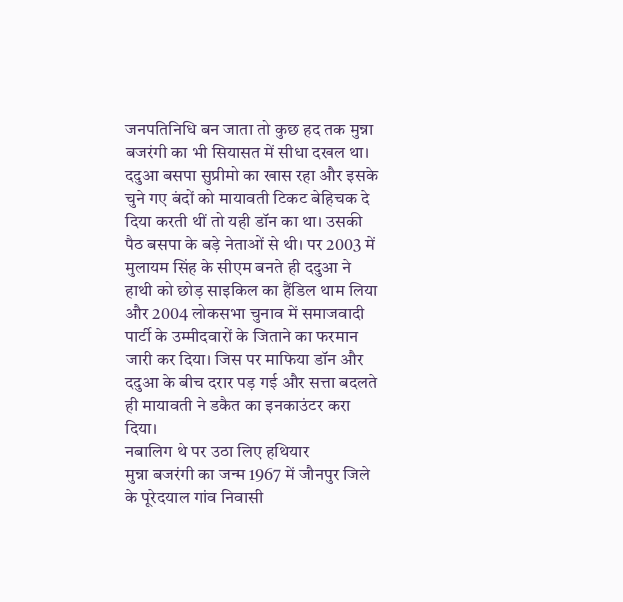जनपतिनिधि बन जाता तो कुछ हद तक मुन्ना बजरंगी का भी सियासत में सीधा दखल था। ददुआ बसपा सुप्रीमो का खास रहा और इसके चुने गए बंदों को मायावती टिकट बेहिचक दे दिया करती थीं तो यही डॉन का था। उसकी पैठ बसपा के बड़े नेताओं से थी। पर 2003 में मुलायम सिंह के सीएम बनते ही ददुआ ने हाथी को छोड़ साइकिल का हैंडिल थाम लिया और 2004 लोकसभा चुनाव में समाजवादी पार्टी के उम्मीदवारों के जिताने का फरमान जारी कर दिया। जिस पर माफिया डॉन और ददुआ के बीच दरार पड़ गई और सत्ता बदलते ही मायावती ने डकैत का इनकाउंटर करा दिया।
नबालिग थे पर उठा लिए हथियार
मुन्ना बजरंगी का जन्म 1967 में जौनपुर जिले के पूरेदयाल गांव निवासी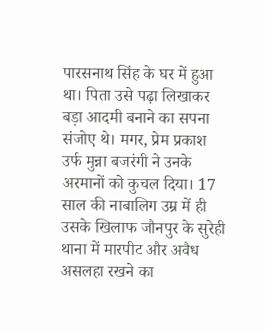पारसनाथ सिंह के घर में हुआ था। पिता उसे पढ़ा लिखाकर बड़ा आदमी बनाने का सपना संजोए थे। मगर, प्रेम प्रकाश उर्फ मुन्ना बजरंगी ने उनके अरमानों को कुचल दिया। 17 साल की नाबालिग उम्र में ही उसके खिलाफ जौनपुर के सुरेही थाना में मारपीट और अवैध असलहा रखने का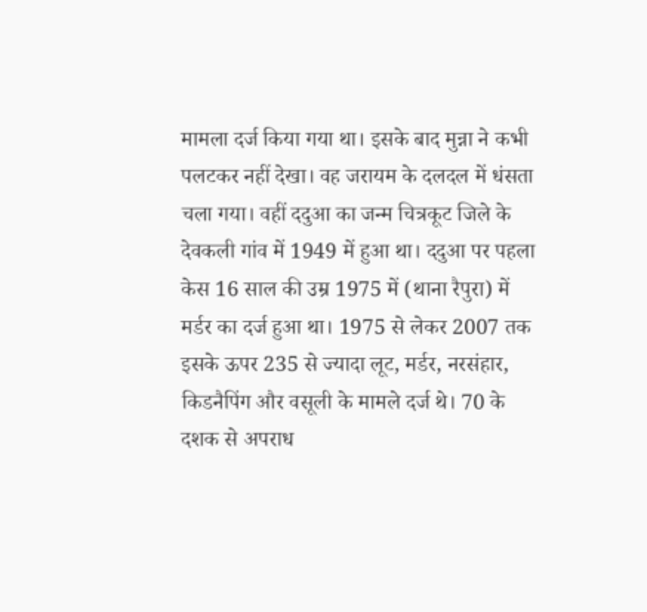मामला दर्ज किया गया था। इसके बाद मुन्ना ने कभी पलटकर नहीं देखा। वह जरायम के दलदल में धंसता चला गया। वहीं ददुआ का जन्म चित्रकूट जिले के देवकली गांव में 1949 में हुआ था। ददुआ पर पहला केस 16 साल की उम्र 1975 में (थाना रैपुरा) में मर्डर का दर्ज हुआ था। 1975 से लेकर 2007 तक इसके ऊपर 235 से ज्यादा लूट, मर्डर, नरसंहार, किडनैपिंग और वसूली के मामले दर्ज थे। 70 के दशक से अपराध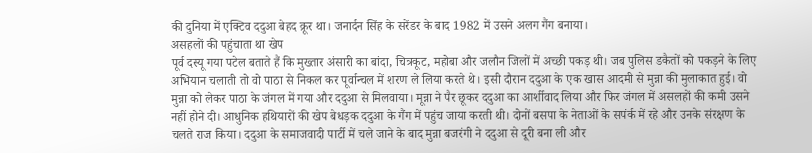की दुनिया में एक्टिव ददुआ बेहद क्रूर था। जनार्दन सिंह के सरेंडर के बाद 1982 में उसने अलग गैंग बनाया।
असहलों की पहुंचाता था खेप
पूर्व दस्यू गया पटेल बताते हैं कि मुख्तार अंसारी का बांदा, चित्रकूट, महोबा और जलौन जिलों में अच्छी पकड़ थी। जब पुलिस डकैतों को पकड़ने के लिए अभियान चलाती तो वो पाठा से निकल कर पूर्वान्चल में शरण ले लिया करते थे। इसी दौरान ददुआ के एक खास आदमी से मुन्ना की मुलाकात हुई। वो मुन्ना को लेकर पाठा के जंगल में गया और ददुआ से मिलवाया। मून्ना ने पैर छूकर ददुआ का आर्शीवाद लिया और फिर जंगल में असलहों की कमी उसने नहीं होने दी। आधुनिक हथियारों की खेप बेधड़क ददुआ के गैंग में पहुंच जाया करती थी। दोनों बसपा के नेताओं के सपंर्क में रहे और उनके संरक्षण के चलते राज किया। ददुआ के समाजवादी पार्टी में चले जाने के बाद मुन्ना बजरंगी ने ददुआ से दूरी बना ली और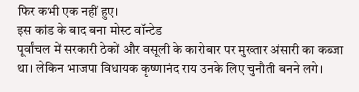फिर कभी एक नहीं हुए।
इस कांड के बाद बना मोस्ट वॉन्टेड
पूर्वांचल में सरकारी ठेकों और वसूली के कारोबार पर मुख्तार अंसारी का कब्जा था। लेकिन भाजपा विधायक कृष्णानंद राय उनके लिए चुनौती बनने लगे।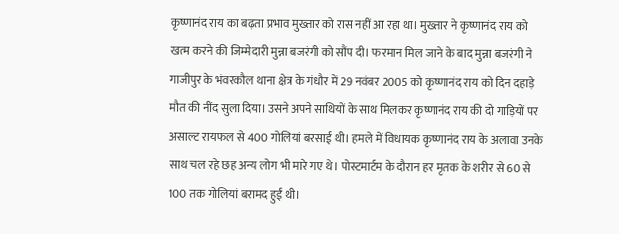कृष्णानंद राय का बढ़ता प्रभाव मुख्तार को रास नहीं आ रहा था। मुख्तार ने कृष्णानंद राय को खत्म करने की जिम्मेदारी मुन्ना बजरंगी को सौंप दी। फरमान मिल जाने के बाद मुन्ना बजरंगी ने गाजीपुर के भंवरकौल थाना क्षेत्र के गंधौर में 29 नवंबर 2005 को कृष्णानंद राय को दिन दहाड़े मौत की नींद सुला दिया। उसने अपने साथियों के साथ मिलकर कृष्णानंद राय की दो गाड़ियों पर असाल्ट रायफल से 400 गोलियां बरसाई थी। हमले में विधायक कृष्णानंद राय के अलावा उनके साथ चल रहे छह अन्य लोग भी मारे गए थे। पोस्टमार्टम के दौरान हर मृतक के शरीर से 60 से 100 तक गोलियां बरामद हुईं थी।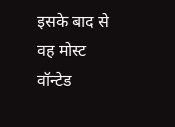इसके बाद से वह मोस्ट वॉन्टेड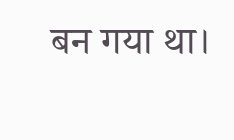बन गया था।